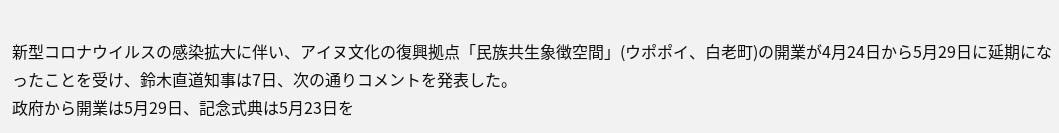新型コロナウイルスの感染拡大に伴い、アイヌ文化の復興拠点「民族共生象徴空間」(ウポポイ、白老町)の開業が4月24日から5月29日に延期になったことを受け、鈴木直道知事は7日、次の通りコメントを発表した。
政府から開業は5月29日、記念式典は5月23日を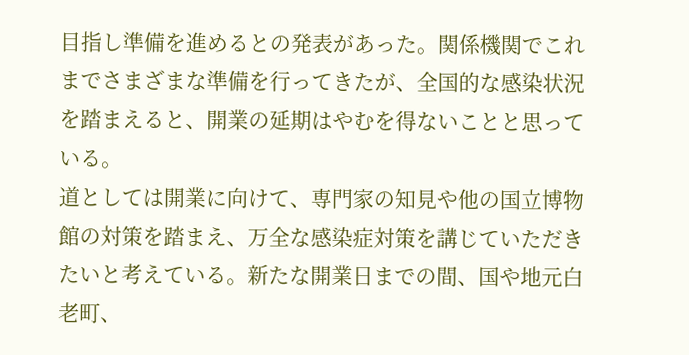目指し準備を進めるとの発表があった。関係機関でこれまでさまざまな準備を行ってきたが、全国的な感染状況を踏まえると、開業の延期はやむを得ないことと思っている。
道としては開業に向けて、専門家の知見や他の国立博物館の対策を踏まえ、万全な感染症対策を講じていただきたいと考えている。新たな開業日までの間、国や地元白老町、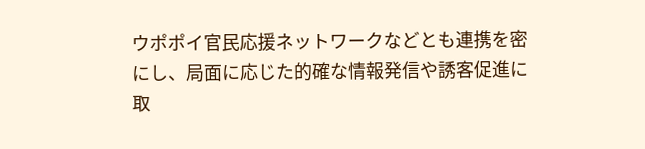ウポポイ官民応援ネットワークなどとも連携を密にし、局面に応じた的確な情報発信や誘客促進に取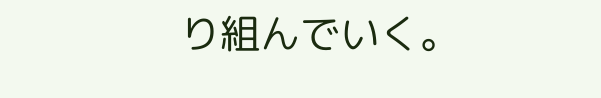り組んでいく。